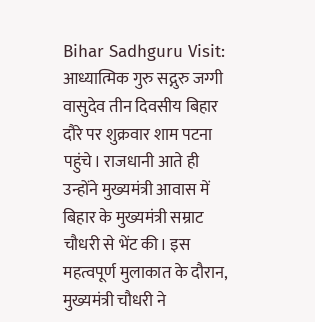Bihar Sadhguru Visit: आध्यात्मिक गुरु सद्गुरु जग्गी वासुदेव तीन दिवसीय बिहार दौरे पर शुक्रवार शाम पटना पहुंचे। राजधानी आते ही उन्होंने मुख्यमंत्री आवास में बिहार के मुख्यमंत्री सम्राट चौधरी से भेंट की। इस महत्वपूर्ण मुलाकात के दौरान, मुख्यमंत्री चौधरी ने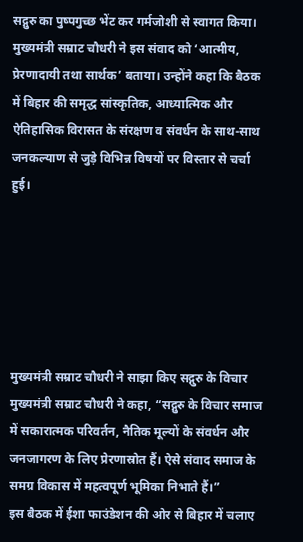सद्गुरु का पुष्पगुच्छ भेंट कर गर्मजोशी से स्वागत किया।
मुख्यमंत्री सम्राट चौधरी ने इस संवाद को ‘आत्मीय, प्रेरणादायी तथा सार्थक’ बताया। उन्होंने कहा कि बैठक में बिहार की समृद्ध सांस्कृतिक, आध्यात्मिक और ऐतिहासिक विरासत के संरक्षण व संवर्धन के साथ-साथ जनकल्याण से जुड़े विभिन्न विषयों पर विस्तार से चर्चा हुई।






मुख्यमंत्री सम्राट चौधरी ने साझा किए सद्गुरु के विचार
मुख्यमंत्री सम्राट चौधरी ने कहा, “सद्गुरु के विचार समाज में सकारात्मक परिवर्तन, नैतिक मूल्यों के संवर्धन और जनजागरण के लिए प्रेरणास्रोत हैं। ऐसे संवाद समाज के समग्र विकास में महत्वपूर्ण भूमिका निभाते हैं।”
इस बैठक में ईशा फाउंडेशन की ओर से बिहार में चलाए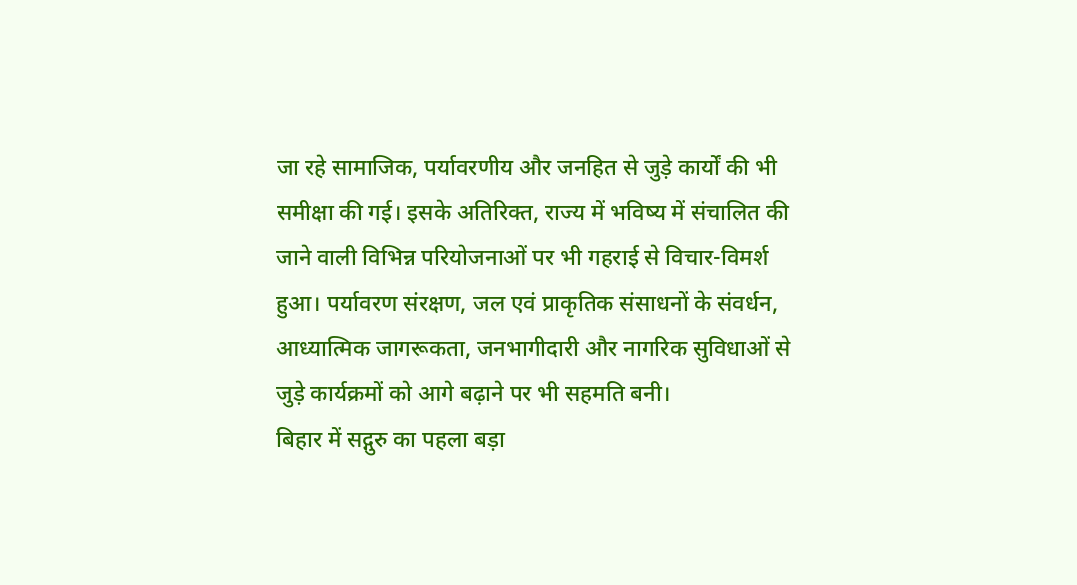जा रहे सामाजिक, पर्यावरणीय और जनहित से जुड़े कार्यों की भी समीक्षा की गई। इसके अतिरिक्त, राज्य में भविष्य में संचालित की जाने वाली विभिन्न परियोजनाओं पर भी गहराई से विचार-विमर्श हुआ। पर्यावरण संरक्षण, जल एवं प्राकृतिक संसाधनों के संवर्धन, आध्यात्मिक जागरूकता, जनभागीदारी और नागरिक सुविधाओं से जुड़े कार्यक्रमों को आगे बढ़ाने पर भी सहमति बनी।
बिहार में सद्गुरु का पहला बड़ा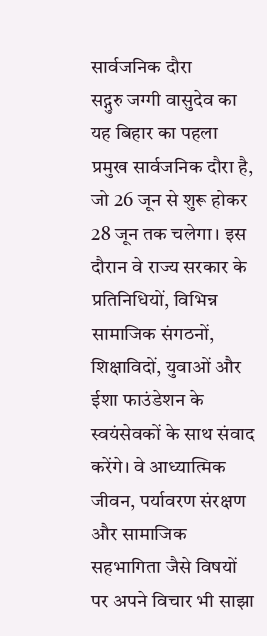सार्वजनिक दौरा
सद्गुरु जग्गी वासुदेव का यह बिहार का पहला प्रमुख सार्वजनिक दौरा है, जो 26 जून से शुरू होकर 28 जून तक चलेगा। इस दौरान वे राज्य सरकार के प्रतिनिधियों, विभिन्न सामाजिक संगठनों, शिक्षाविदों, युवाओं और ईशा फाउंडेशन के स्वयंसेवकों के साथ संवाद करेंगे। वे आध्यात्मिक जीवन, पर्यावरण संरक्षण और सामाजिक सहभागिता जैसे विषयों पर अपने विचार भी साझा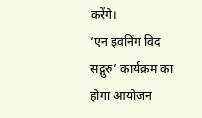करेंगे।
‘एन इवनिंग विद सद्गुरु’ कार्यक्रम का होगा आयोजन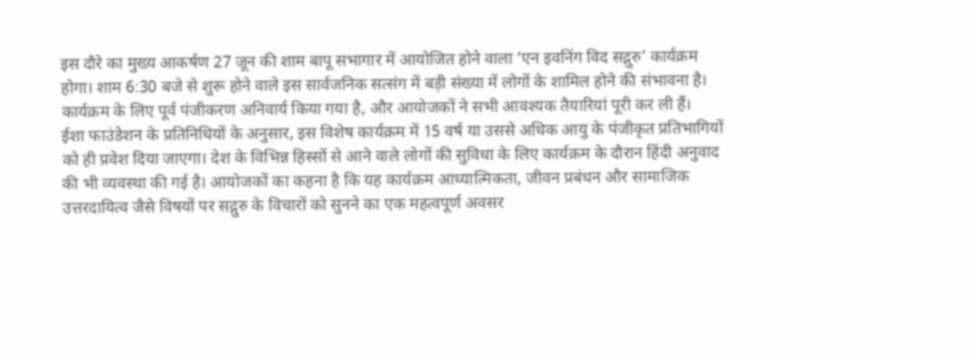इस दौरे का मुख्य आकर्षण 27 जून की शाम बापू सभागार में आयोजित होने वाला ‘एन इवनिंग विद सद्गुरु’ कार्यक्रम होगा। शाम 6:30 बजे से शुरू होने वाले इस सार्वजनिक सत्संग में बड़ी संख्या में लोगों के शामिल होने की संभावना है। कार्यक्रम के लिए पूर्व पंजीकरण अनिवार्य किया गया है, और आयोजकों ने सभी आवश्यक तैयारियां पूरी कर ली हैं।
ईशा फाउंडेशन के प्रतिनिधियों के अनुसार, इस विशेष कार्यक्रम में 15 वर्ष या उससे अधिक आयु के पंजीकृत प्रतिभागियों को ही प्रवेश दिया जाएगा। देश के विभिन्न हिस्सों से आने वाले लोगों की सुविधा के लिए कार्यक्रम के दौरान हिंदी अनुवाद की भी व्यवस्था की गई है। आयोजकों का कहना है कि यह कार्यक्रम आध्यात्मिकता, जीवन प्रबंधन और सामाजिक उत्तरदायित्व जैसे विषयों पर सद्गुरु के विचारों को सुनने का एक महत्वपूर्ण अवसर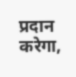प्रदान करेगा,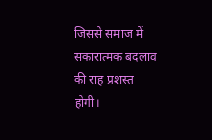जिससे समाज में सकारात्मक बदलाव की राह प्रशस्त होगी।